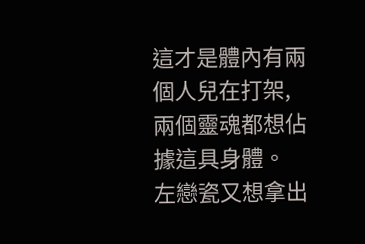這才是體內有兩個人兒在打架,兩個靈魂都想佔據這具身體。
左戀瓷又想拿出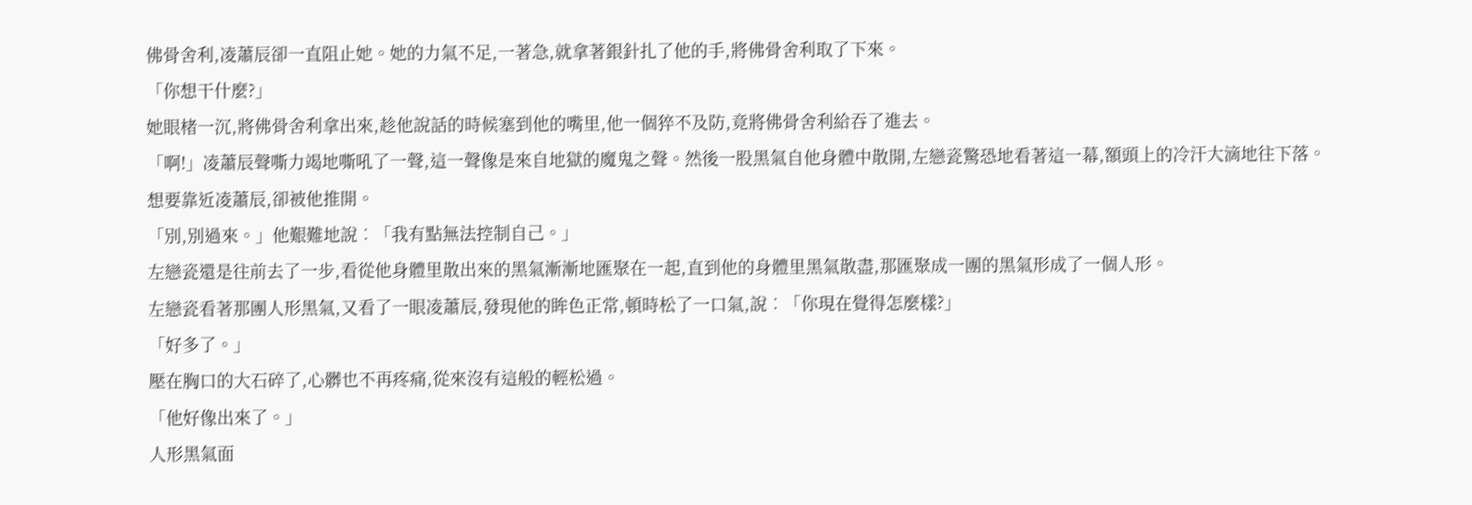佛骨舍利,凌蕭辰卻一直阻止她。她的力氣不足,一著急,就拿著銀針扎了他的手,將佛骨舍利取了下來。
「你想干什麼?」
她眼楮一沉,將佛骨舍利拿出來,趁他說話的時候塞到他的嘴里,他一個猝不及防,竟將佛骨舍利給吞了進去。
「啊!」凌蕭辰聲嘶力竭地嘶吼了一聲,這一聲像是來自地獄的魔鬼之聲。然後一股黑氣自他身體中散開,左戀瓷驚恐地看著這一幕,額頭上的冷汗大滴地往下落。
想要靠近凌蕭辰,卻被他推開。
「別,別過來。」他艱難地說︰「我有點無法控制自己。」
左戀瓷還是往前去了一步,看從他身體里散出來的黑氣漸漸地匯聚在一起,直到他的身體里黑氣散盡,那匯聚成一團的黑氣形成了一個人形。
左戀瓷看著那團人形黑氣,又看了一眼凌蕭辰,發現他的眸色正常,頓時松了一口氣,說︰「你現在覺得怎麼樣?」
「好多了。」
壓在胸口的大石碎了,心髒也不再疼痛,從來沒有這般的輕松過。
「他好像出來了。」
人形黑氣面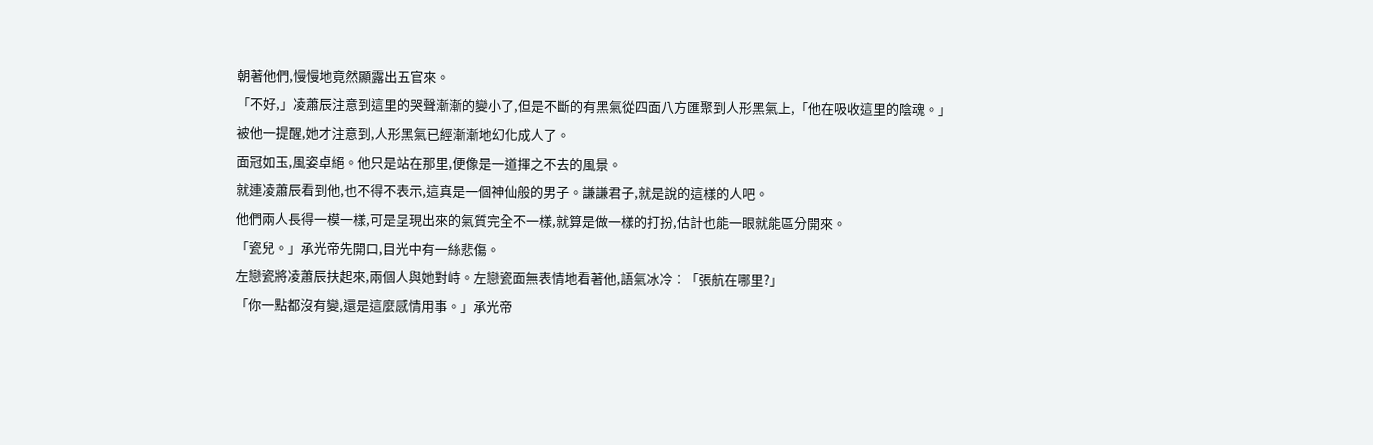朝著他們,慢慢地竟然顯露出五官來。
「不好,」凌蕭辰注意到這里的哭聲漸漸的變小了,但是不斷的有黑氣從四面八方匯聚到人形黑氣上,「他在吸收這里的陰魂。」
被他一提醒,她才注意到,人形黑氣已經漸漸地幻化成人了。
面冠如玉,風姿卓絕。他只是站在那里,便像是一道揮之不去的風景。
就連凌蕭辰看到他,也不得不表示,這真是一個神仙般的男子。謙謙君子,就是說的這樣的人吧。
他們兩人長得一模一樣,可是呈現出來的氣質完全不一樣,就算是做一樣的打扮,估計也能一眼就能區分開來。
「瓷兒。」承光帝先開口,目光中有一絲悲傷。
左戀瓷將凌蕭辰扶起來,兩個人與她對峙。左戀瓷面無表情地看著他,語氣冰冷︰「張航在哪里?」
「你一點都沒有變,還是這麼感情用事。」承光帝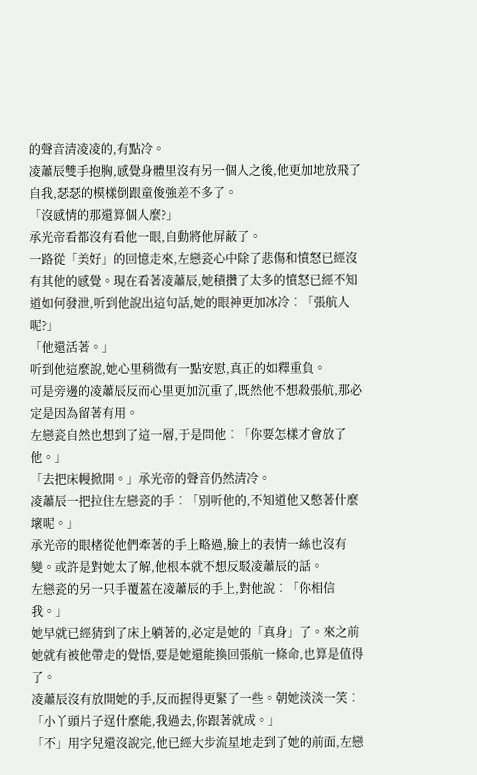的聲音清凌凌的,有點冷。
凌蕭辰雙手抱胸,感覺身體里沒有另一個人之後,他更加地放飛了自我,瑟瑟的模樣倒跟童俊強差不多了。
「沒感情的那還算個人麼?」
承光帝看都沒有看他一眼,自動將他屏蔽了。
一路從「美好」的回憶走來,左戀瓷心中除了悲傷和憤怒已經沒有其他的感覺。現在看著凌蕭辰,她積攢了太多的憤怒已經不知道如何發泄,听到他說出這句話,她的眼神更加冰冷︰「張航人呢?」
「他還活著。」
听到他這麼說,她心里稍微有一點安慰,真正的如釋重負。
可是旁邊的凌蕭辰反而心里更加沉重了,既然他不想殺張航,那必定是因為留著有用。
左戀瓷自然也想到了這一層,于是問他︰「你要怎樣才會放了他。」
「去把床幔掀開。」承光帝的聲音仍然清冷。
凌蕭辰一把拉住左戀瓷的手︰「別听他的,不知道他又憋著什麼壞呢。」
承光帝的眼楮從他們牽著的手上略過,臉上的表情一絲也沒有變。或許是對她太了解,他根本就不想反駁凌蕭辰的話。
左戀瓷的另一只手覆蓋在凌蕭辰的手上,對他說︰「你相信我。」
她早就已經猜到了床上躺著的,必定是她的「真身」了。來之前她就有被他帶走的覺悟,要是她還能換回張航一條命,也算是值得了。
凌蕭辰沒有放開她的手,反而握得更緊了一些。朝她淡淡一笑︰「小丫頭片子逞什麼能,我過去,你跟著就成。」
「不」用字兒還沒說完,他已經大步流星地走到了她的前面,左戀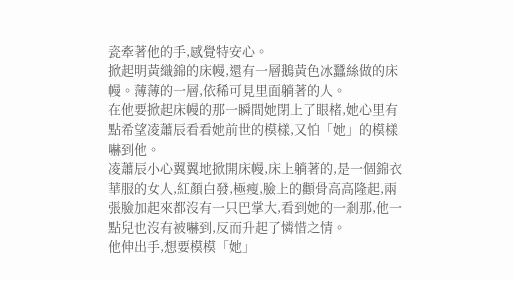瓷牽著他的手,感覺特安心。
掀起明黃織錦的床幔,還有一層鵝黃色冰蠶絲做的床幔。薄薄的一層,依稀可見里面躺著的人。
在他要掀起床幔的那一瞬間她閉上了眼楮,她心里有點希望凌蕭辰看看她前世的模樣,又怕「她」的模樣嚇到他。
凌蕭辰小心翼翼地掀開床幔,床上躺著的,是一個錦衣華服的女人,紅顏白發,極瘦,臉上的顴骨高高隆起,兩張臉加起來都沒有一只巴掌大,看到她的一剎那,他一點兒也沒有被嚇到,反而升起了憐惜之情。
他伸出手,想要模模「她」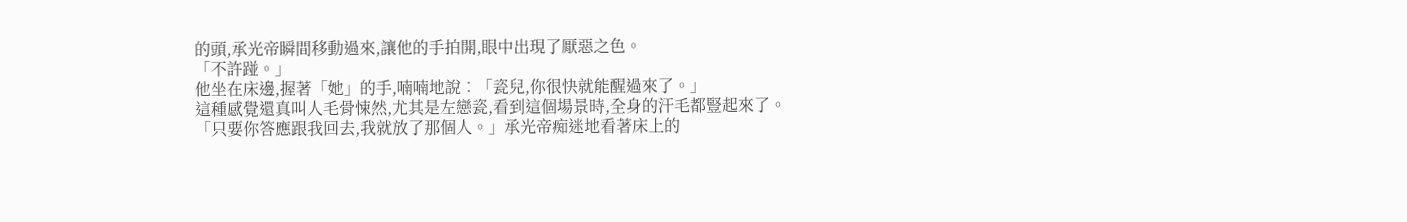的頭,承光帝瞬間移動過來,讓他的手拍開,眼中出現了厭惡之色。
「不許踫。」
他坐在床邊,握著「她」的手,喃喃地說︰「瓷兒,你很快就能醒過來了。」
這種感覺還真叫人毛骨悚然,尤其是左戀瓷,看到這個場景時,全身的汗毛都豎起來了。
「只要你答應跟我回去,我就放了那個人。」承光帝痴迷地看著床上的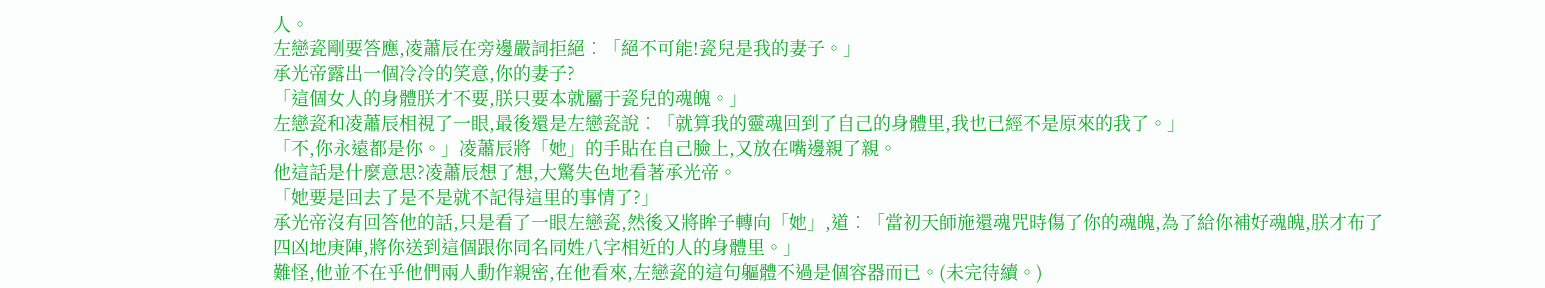人。
左戀瓷剛要答應,凌蕭辰在旁邊嚴詞拒絕︰「絕不可能!瓷兒是我的妻子。」
承光帝露出一個冷冷的笑意,你的妻子?
「這個女人的身體朕才不要,朕只要本就屬于瓷兒的魂魄。」
左戀瓷和凌蕭辰相視了一眼,最後還是左戀瓷說︰「就算我的靈魂回到了自己的身體里,我也已經不是原來的我了。」
「不,你永遠都是你。」凌蕭辰將「她」的手貼在自己臉上,又放在嘴邊親了親。
他這話是什麼意思?凌蕭辰想了想,大驚失色地看著承光帝。
「她要是回去了是不是就不記得這里的事情了?」
承光帝沒有回答他的話,只是看了一眼左戀瓷,然後又將眸子轉向「她」,道︰「當初天師施還魂咒時傷了你的魂魄,為了給你補好魂魄,朕才布了四凶地庚陣,將你送到這個跟你同名同姓八字相近的人的身體里。」
難怪,他並不在乎他們兩人動作親密,在他看來,左戀瓷的這句軀體不過是個容器而已。(未完待續。)